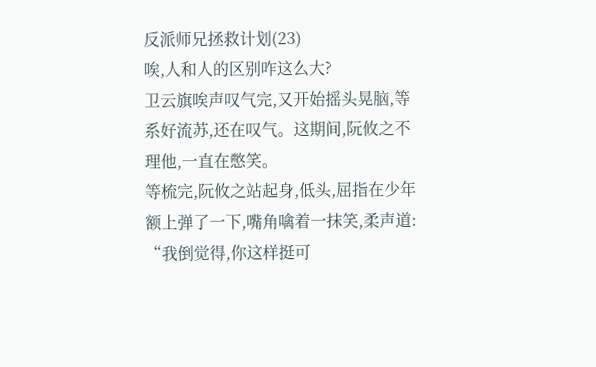反派师兄拯救计划(23)
唉,人和人的区别咋这么大?
卫云旗唉声叹气完,又开始摇头晃脑,等系好流苏,还在叹气。这期间,阮攸之不理他,一直在憋笑。
等梳完,阮攸之站起身,低头,屈指在少年额上弹了一下,嘴角噙着一抹笑,柔声道:
“我倒觉得,你这样挺可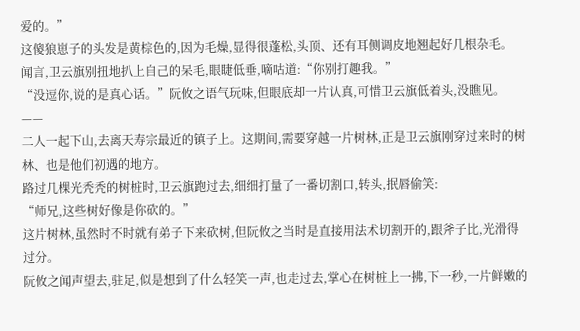爱的。”
这傻狼崽子的头发是黄棕色的,因为毛燥,显得很蓬松,头顶、还有耳侧调皮地翘起好几根杂毛。
闻言,卫云旗别扭地扒上自己的呆毛,眼睫低垂,嘀咕道:“你别打趣我。”
“没逗你,说的是真心话。”阮攸之语气玩味,但眼底却一片认真,可惜卫云旗低着头,没瞧见。
——
二人一起下山,去离天寿宗最近的镇子上。这期间,需要穿越一片树林,正是卫云旗刚穿过来时的树林、也是他们初遇的地方。
路过几棵光秃秃的树桩时,卫云旗跑过去,细细打量了一番切割口,转头,抿唇偷笑:
“师兄,这些树好像是你砍的。”
这片树林,虽然时不时就有弟子下来砍树,但阮攸之当时是直接用法术切割开的,跟斧子比,光滑得过分。
阮攸之闻声望去,驻足,似是想到了什么轻笑一声,也走过去,掌心在树桩上一拂,下一秒,一片鲜嫩的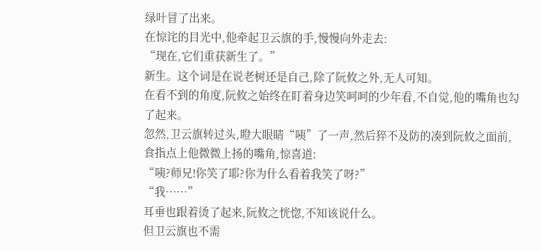绿叶冒了出来。
在惊诧的目光中,他牵起卫云旗的手,慢慢向外走去:
“现在,它们重获新生了。”
新生。这个词是在说老树还是自己,除了阮攸之外,无人可知。
在看不到的角度,阮攸之始终在盯着身边笑呵呵的少年看,不自觉,他的嘴角也勾了起来。
忽然,卫云旗转过头,瞪大眼睛“咦”了一声,然后猝不及防的凑到阮攸之面前,食指点上他微微上扬的嘴角,惊喜道:
“咦?师兄!你笑了耶?你为什么看着我笑了呀?”
“我……”
耳垂也跟着烫了起来,阮攸之恍惚,不知该说什么。
但卫云旗也不需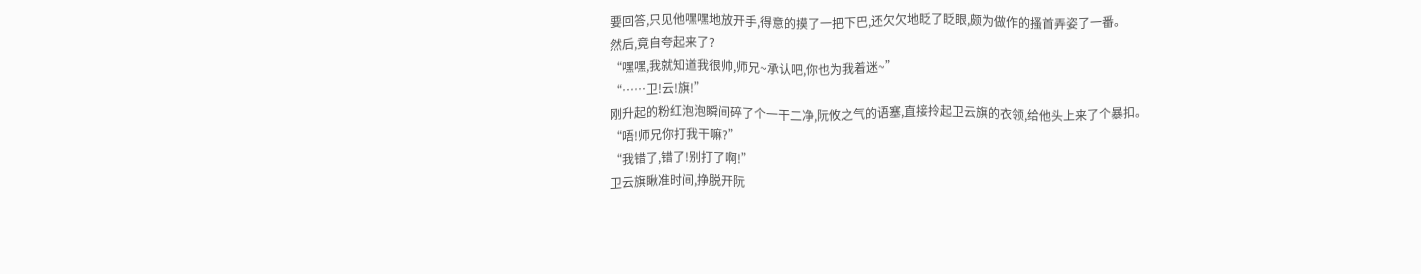要回答,只见他嘿嘿地放开手,得意的摸了一把下巴,还欠欠地眨了眨眼,颇为做作的搔首弄姿了一番。
然后,竟自夸起来了?
“嘿嘿,我就知道我很帅,师兄~承认吧,你也为我着迷~”
“……卫!云!旗!”
刚升起的粉红泡泡瞬间碎了个一干二净,阮攸之气的语塞,直接拎起卫云旗的衣领,给他头上来了个暴扣。
“唔!师兄你打我干嘛?”
“我错了,错了!别打了啊!”
卫云旗瞅准时间,挣脱开阮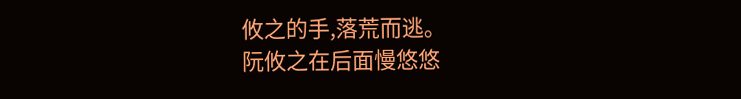攸之的手,落荒而逃。
阮攸之在后面慢悠悠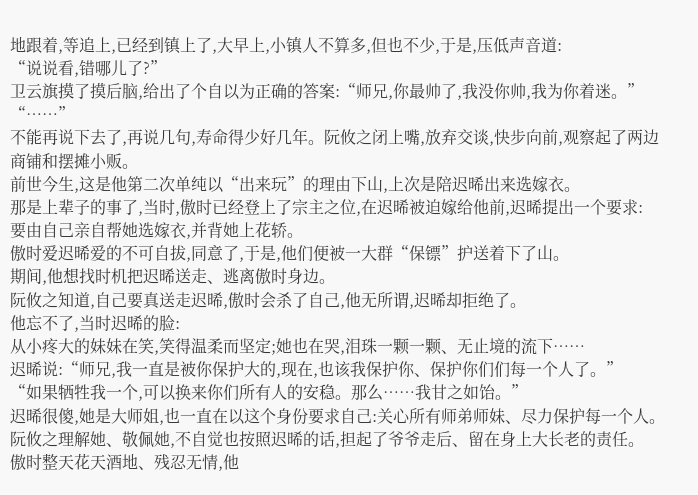地跟着,等追上,已经到镇上了,大早上,小镇人不算多,但也不少,于是,压低声音道:
“说说看,错哪儿了?”
卫云旗摸了摸后脑,给出了个自以为正确的答案:“师兄,你最帅了,我没你帅,我为你着迷。”
“……”
不能再说下去了,再说几句,寿命得少好几年。阮攸之闭上嘴,放弃交谈,快步向前,观察起了两边商铺和摆摊小贩。
前世今生,这是他第二次单纯以“出来玩”的理由下山,上次是陪迟晞出来选嫁衣。
那是上辈子的事了,当时,傲时已经登上了宗主之位,在迟晞被迫嫁给他前,迟晞提出一个要求:
要由自己亲自帮她选嫁衣,并背她上花轿。
傲时爱迟晞爱的不可自拔,同意了,于是,他们便被一大群“保镖”护送着下了山。
期间,他想找时机把迟晞送走、逃离傲时身边。
阮攸之知道,自己要真送走迟晞,傲时会杀了自己,他无所谓,迟晞却拒绝了。
他忘不了,当时迟晞的脸:
从小疼大的妹妹在笑,笑得温柔而坚定;她也在哭,泪珠一颗一颗、无止境的流下……
迟晞说:“师兄,我一直是被你保护大的,现在,也该我保护你、保护你们们每一个人了。”
“如果牺牲我一个,可以换来你们所有人的安稳。那么……我甘之如饴。”
迟晞很傻,她是大师姐,也一直在以这个身份要求自己:关心所有师弟师妹、尽力保护每一个人。
阮攸之理解她、敬佩她,不自觉也按照迟晞的话,担起了爷爷走后、留在身上大长老的责任。
傲时整天花天酒地、残忍无情,他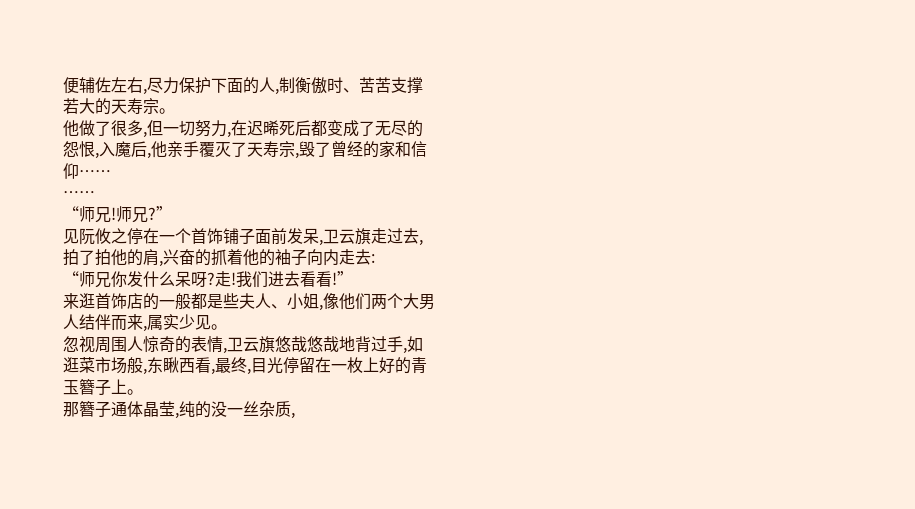便辅佐左右,尽力保护下面的人,制衡傲时、苦苦支撑若大的天寿宗。
他做了很多,但一切努力,在迟晞死后都变成了无尽的怨恨,入魔后,他亲手覆灭了天寿宗,毁了曾经的家和信仰……
……
“师兄!师兄?”
见阮攸之停在一个首饰铺子面前发呆,卫云旗走过去,拍了拍他的肩,兴奋的抓着他的袖子向内走去:
“师兄你发什么呆呀?走!我们进去看看!”
来逛首饰店的一般都是些夫人、小姐,像他们两个大男人结伴而来,属实少见。
忽视周围人惊奇的表情,卫云旗悠哉悠哉地背过手,如逛菜市场般,东瞅西看,最终,目光停留在一枚上好的青玉簪子上。
那簪子通体晶莹,纯的没一丝杂质,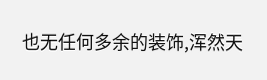也无任何多余的装饰,浑然天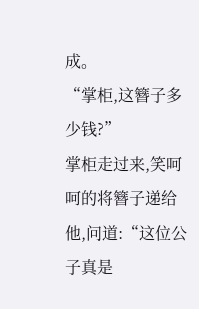成。
“掌柜,这簪子多少钱?”
掌柜走过来,笑呵呵的将簪子递给他,问道:“这位公子真是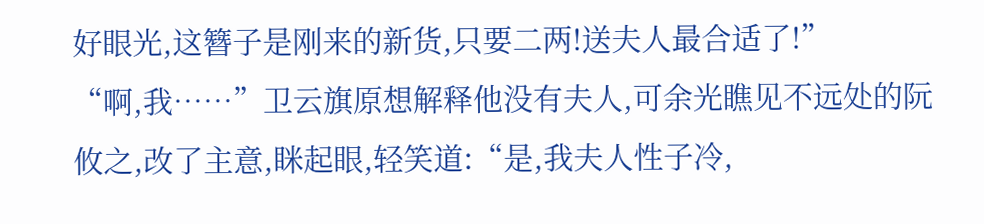好眼光,这簪子是刚来的新货,只要二两!送夫人最合适了!”
“啊,我……”卫云旗原想解释他没有夫人,可余光瞧见不远处的阮攸之,改了主意,眯起眼,轻笑道:“是,我夫人性子冷,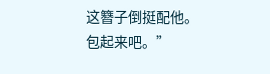这簪子倒挺配他。包起来吧。”